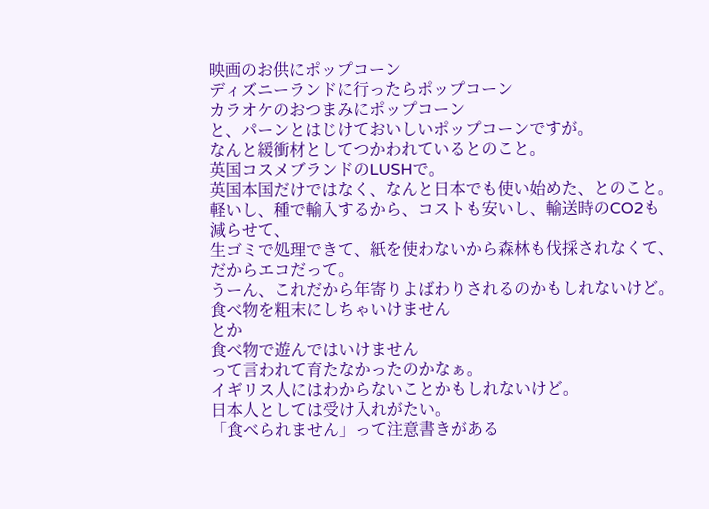映画のお供にポップコーン
ディズニーランドに行ったらポップコーン
カラオケのおつまみにポップコーン
と、パーンとはじけておいしいポップコーンですが。
なんと緩衝材としてつかわれているとのこと。
英国コスメブランドのLUSHで。
英国本国だけではなく、なんと日本でも使い始めた、とのこと。
軽いし、種で輸入するから、コストも安いし、輸送時のCO2も減らせて、
生ゴミで処理できて、紙を使わないから森林も伐採されなくて、
だからエコだって。
うーん、これだから年寄りよばわりされるのかもしれないけど。
食べ物を粗末にしちゃいけません
とか
食べ物で遊んではいけません
って言われて育たなかったのかなぁ。
イギリス人にはわからないことかもしれないけど。
日本人としては受け入れがたい。
「食べられません」って注意書きがある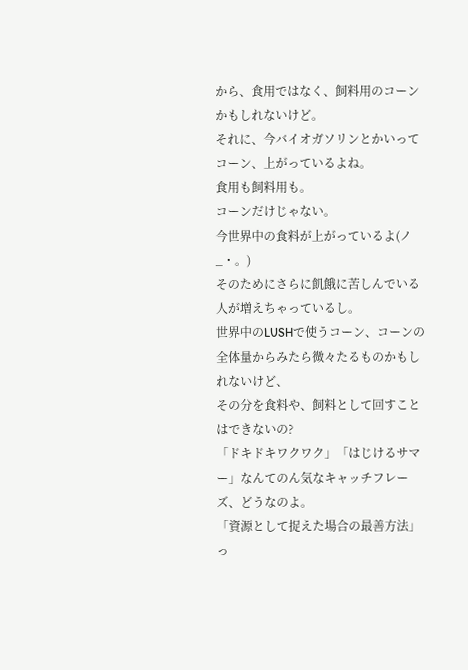から、食用ではなく、飼料用のコーンかもしれないけど。
それに、今バイオガソリンとかいってコーン、上がっているよね。
食用も飼料用も。
コーンだけじゃない。
今世界中の食料が上がっているよ(ノ_・。)
そのためにさらに飢餓に苦しんでいる人が増えちゃっているし。
世界中のLUSHで使うコーン、コーンの全体量からみたら微々たるものかもしれないけど、
その分を食料や、飼料として回すことはできないの?
「ドキドキワクワク」「はじけるサマー」なんてのん気なキャッチフレーズ、どうなのよ。
「資源として捉えた場合の最善方法」っ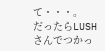て・・・。
だったらLUSHさんでつかっ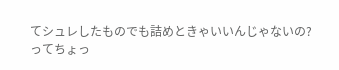てシュレしたものでも詰めときゃいいんじゃないの?
ってちょっ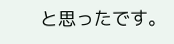と思ったです。